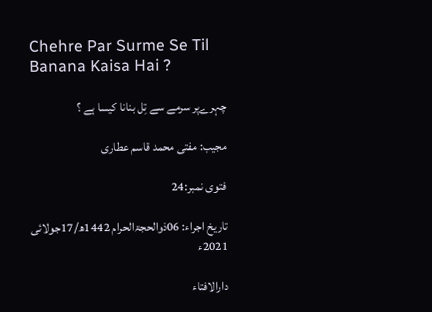Chehre Par Surme Se Til Banana Kaisa Hai ?

چہرےپر سرمے سے تِل بنانا کیسا ہے ؟

مجیب: مفتی محمد قاسم عطاری

فتوی نمبر:24

تاریخ اجراء: 06ذوالحجۃالحرام 1442ھ/17جولائی 2021ء

دارالافتاء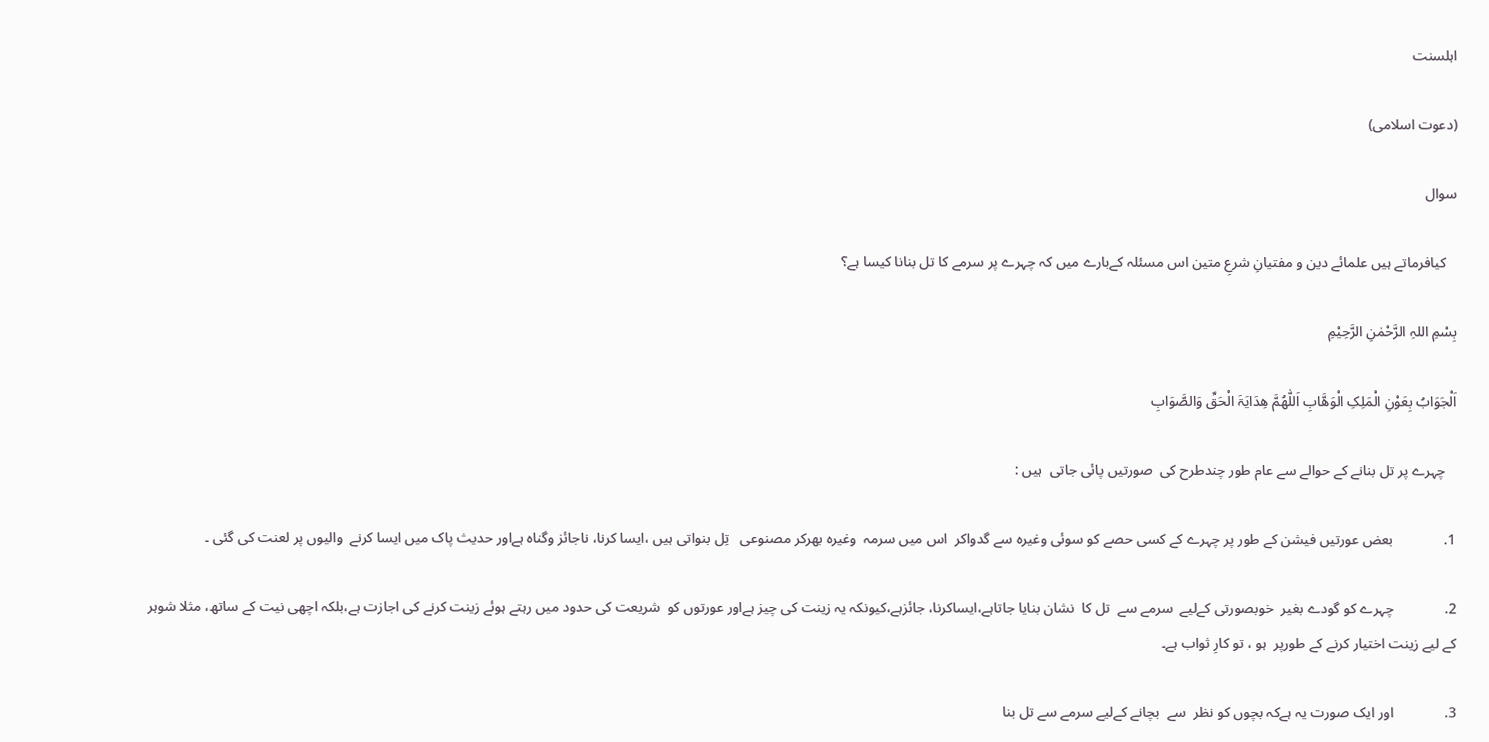اہلسنت

(دعوت اسلامی)

سوال

   کیافرماتے ہیں علمائے دین و مفتیانِ شرعِ متین اس مسئلہ کےبارے میں کہ چہرے پر سرمے کا تل بنانا کیسا ہے؟

بِسْمِ اللہِ الرَّحْمٰنِ الرَّحِیْمِ

اَلْجَوَابُ بِعَوْنِ الْمَلِکِ الْوَھَّابِ اَللّٰھُمَّ ھِدَایَۃَ الْحَقِّ وَالصَّوَابِ

   چہرے پر تل بنانے کے حوالے سے عام طور چندطرح کی  صورتیں پائی جاتی  ہیں :

1.              بعض عورتیں فیشن کے طور پر چہرے کے کسی حصے کو سوئی وغیرہ سے گدواکر  اس میں سرمہ  وغیرہ بھرکر مصنوعی   تِل بنواتی ہیں ،ایسا کرنا، ناجائز وگناہ ہےاور حدیث پاک میں ایسا کرنے  والیوں پر لعنت کی گئی ۔

2.              چہرے کو گودے بغیر  خوبصورتی کےلیے  سرمے سے  تل کا  نشان بنایا جاتاہے،ایساکرنا، جائزہے،کیونکہ یہ زینت کی چیز ہےاور عورتوں کو  شریعت کی حدود میں رہتے ہوئے زینت کرنے کی اجازت ہے،بلکہ اچھی نیت کے ساتھ، مثلا شوہر کے لیے زینت اختیار کرنے کے طورپر  ہو ، تو کارِ ثواب ہے۔

3.              اور ایک صورت یہ ہےکہ بچوں کو نظر  سے  بچانے کےلیے سرمے سے تل بنا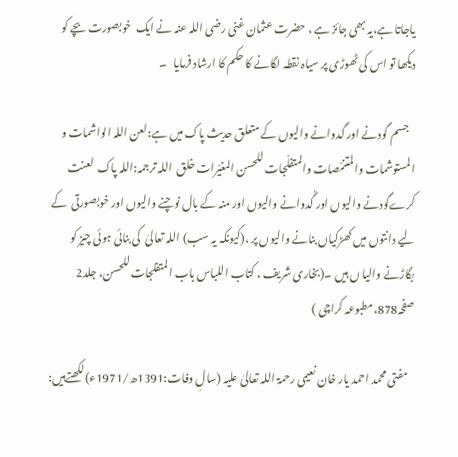یاجاتا ہے،یہ بھی جائز ہے ، حضرت عثمان غنی رضی اللہ عنہ نے ایک  خوبصورت بچے کو دیکھا تو اس کی ٹھوڑی پر سیاہ نقطہ لگانے کا حکم کا ارشاد فرمایا   ۔

   جسم گودنے اور گدوانے والیوں کے متعلق حدیث پاک میں ہے:لعن اللہ الواشمات و المستوشمات والمتنمّصات والمتفلّجات للحسن المغیّرات خلق  اللہ ترجمہ:اللہ پاک  لعنت کرےگودنے والیوں اور گُدوانے والیوں اور منہ کے بال نوچنے والیوں اور خوبصورتی  کے لیے دانتوں میں کھڑکیاں بنانے والیوں پر ،(کیونکہ یہ سب) اللہ تعالیٰ  کی بنائی ہوئی چیز کو بگاڑنے والیا ں ہیں ۔(بخاری شریف ، کتاب اللباس باب المتفلجات للحسن، جلد2 صفحہ878،مطبوعہ کراچی )

   مفتی محمد احمد یار خان نعیمی رحمۃ اللہ تعالیٰ علیہ (سالِ وفات:1391ھ/1971ء)لکھتےہیں: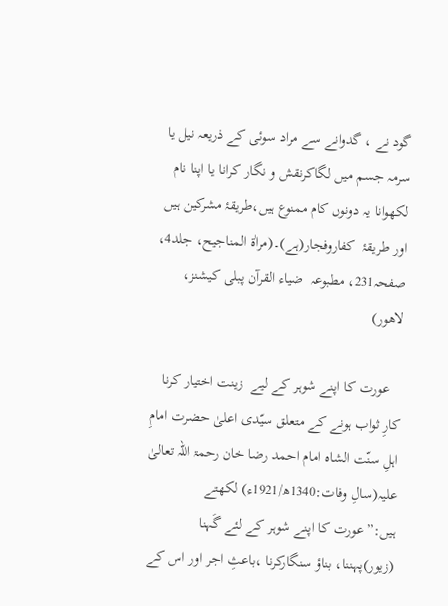گود نے ، گدوانے سے مراد سوئی کے ذریعہ نیل یا سرمہ جسم میں لگاکرنقش و نگار کرانا یا اپنا نام لکھوانا یہ دونوں کام ممنوع ہیں،طریقۂ مشرکین ہیں اور طریقۂ  کفاروفجار(ہے)۔(مراٰۃ المناجیح، جلد4، صفحہ231، مطبوعہ  ضیاء القرآن پبلی کیشنز، لاهور)

   عورت کا اپنے شوہر کے لیے  زینت اختیار کرنا کارِ ثواب ہونے کے متعلق سیّدی اعلیٰ حضرت امامِ اہلِ سنّت الشاہ امام احمد رضا خان رحمۃ اللہ تعالیٰ علیہ(سالِ وفات:1340ھ/1921ء) لکھتے ہیں:”عورت کا اپنے شوہر کے لئے گَہنا (زیور)پہننا، بناؤ سنگارکرنا ،باعثِ اجر اور اس کے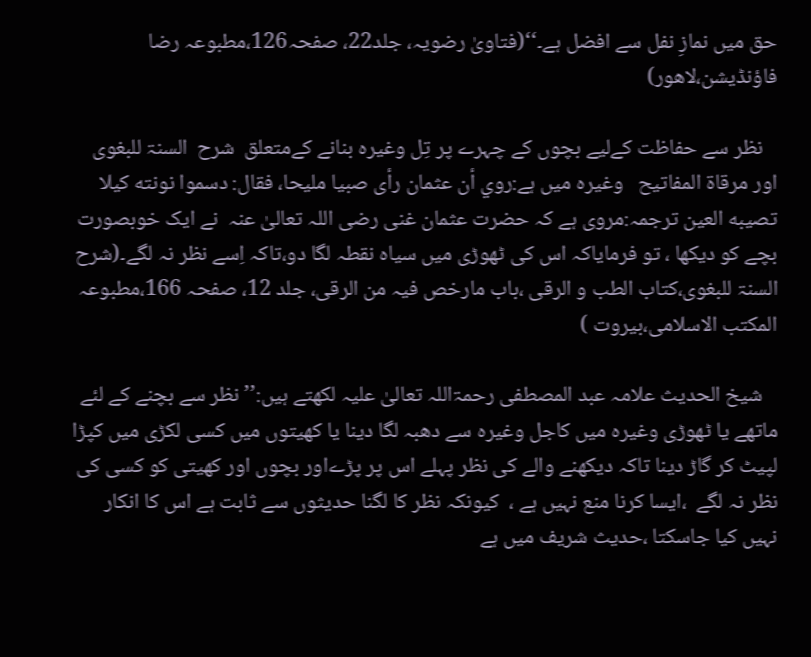حق میں نمازِ نفل سے افضل ہے۔‘‘(فتاویٰ رضویہ، جلد22، صفحہ126،مطبوعہ رضا فاؤنڈیشن،لاهور)

   نظر سے حفاظت کےلیے بچوں کے چہرے پر تِل وغیرہ بنانے کےمتعلق  شرح  السنۃ للبغوی  اور مرقاۃ المفاتیح   وغیرہ میں ہے:روي أن عثمان رأى صبيا مليحا، فقال: دسموا نونته كيلا تصيبه العين ترجمہ:مروی ہے کہ حضرت عثمان غنی رضی اللہ تعالیٰ عنہ  نے ایک خوبصورت بچے کو دیکھا ، تو فرمایاکہ اس کی ٹھوڑی میں سیاہ نقطہ لگا دو،تاکہ اِسے نظر نہ لگے۔(شرح السنۃ للبغوی،کتاب الطب و الرقی ،باب مارخص فیہ من الرقی، جلد 12، صفحہ 166،مطبوعہ المکتب الاسلامی،بيروت )

   شیخ الحدیث علامہ عبد المصطفی رحمۃاللہ تعالیٰ علیہ لکھتے ہیں:’’نظر سے بچنے کے لئے ماتھے یا ٹھوڑی وغیرہ میں کاجل وغیرہ سے دھبہ لگا دینا یا کھیتوں میں کسی لکڑی میں کپڑا لپیٹ کر گاڑ دینا تاکہ دیکھنے والے کی نظر پہلے اس پر پڑےاور بچوں اور کھیتی کو کسی کی نظر نہ لگے  ،ایسا کرنا منع نہیں ہے ،  کیونکہ نظر کا لگنا حدیثوں سے ثابت ہے اس کا انکار نہیں کیا جاسکتا ،حدیث شریف میں ہے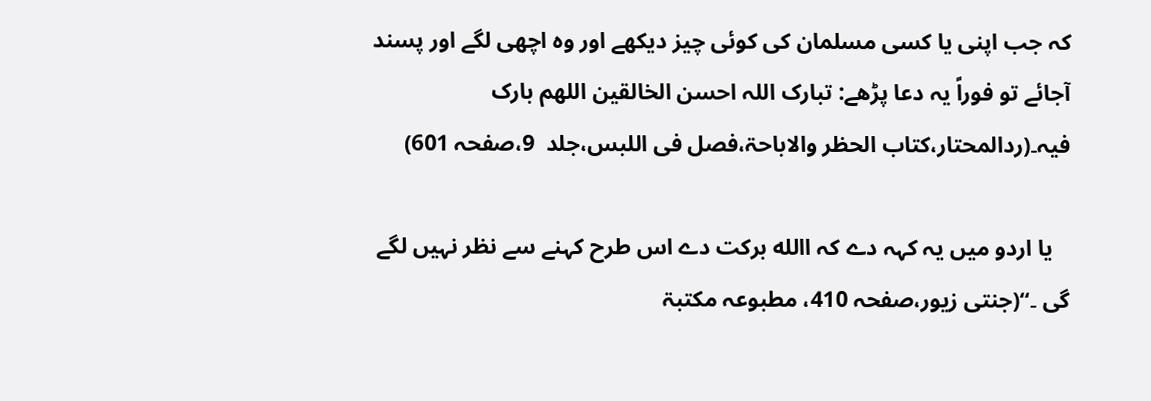کہ جب اپنی یا کسی مسلمان کی کوئی چیز دیکھے اور وہ اچھی لگے اور پسند آجائے تو فوراً یہ دعا پڑھے: تبارک اللہ احسن الخالقین اللھم بارک فیہ۔(ردالمحتار،کتاب الحظر والاباحۃ،فصل فی اللبس،جلد  9،صفحہ 601)

   یا اردو میں یہ کہہ دے کہ االله برکت دے اس طرح کہنے سے نظر نہیں لگے گی ۔‘‘(جنتی زیور،صفحہ 410، مطبوعہ مکتبۃ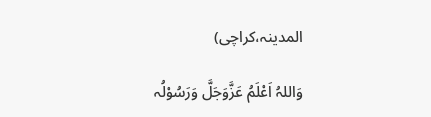المدینہ،کراچی)

وَاللہُ اَعْلَمُ عَزَّوَجَلَّ وَرَسُوْلُہ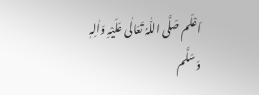اَعْلَم صَلَّی اللّٰہُ تَعَالٰی عَلَیْہِ وَاٰلِہٖ وَسَلَّم